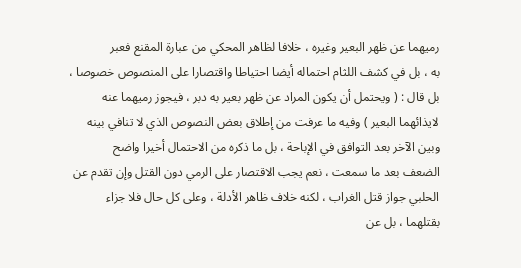رميهما عن ظهر البعير وغيره ، خلافا لظاهر المحكي من عبارة المقنع فعبر
به ، بل في كشف اللثام احتماله أيضا احتياطا واقتصارا على المنصوص خصوصا ،
بل قال : ( ويحتمل أن يكون المراد عن ظهر بعير به دبر ، فيجوز رميهما عنه
لايذائهما البعير ) وفيه ما عرفت من إطلاق بعض النصوص الذي لا تنافي بينه
وبين الآخر بعد التوافق في الإباحة ، بل ما ذكره من الاحتمال أخيرا واضح
الضعف بعد ما سمعت ، نعم يجب الاقتصار على الرمي دون القتل وإن تقدم عن
الحلبي جواز قتل الغراب ، لكنه خلاف ظاهر الأدلة ، وعلى كل حال فلا جزاء
بقتلهما ، بل عن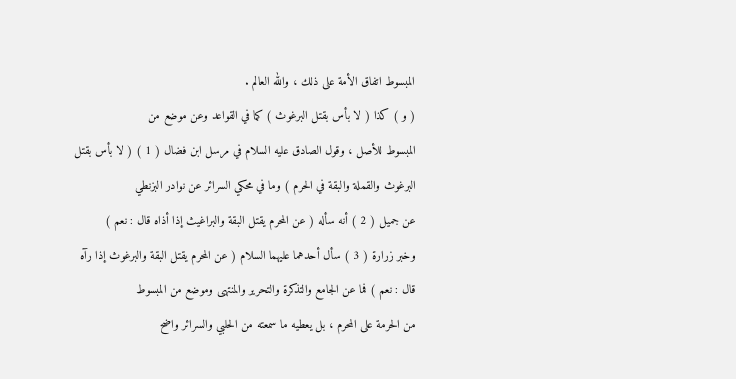المبسوط اتفاق الأمة على ذلك ، والله العالم .
( و ) كذا ( لا بأس بقتل البرغوث ) كما في القواعد وعن موضع من
المبسوط للأصل ، وقول الصادق عليه السلام في مرسل ابن فضال ( 1 ) ( لا بأس بقتل
البرغوث والقملة والبقة في الحرم ) وما في محكي السرائر عن نوادر البزنطي
عن جميل ( 2 ) أنه سأله ( عن المحرم يقتل البقة والبراغيث إذا أذاه قال : نعم )
وخبر زرارة ( 3 ) سأل أحدهما عليهما السلام ( عن المحرم يقتل البقة والبرغوث إذا رآه
قال : نعم ) فما عن الجامع والتذكرة والتحرير والمنتهى وموضع من المبسوط
من الحرمة على المحرم ، بل يعطيه ما سمعته من الحلبي والسرائر واضح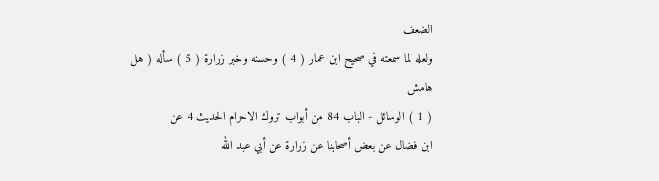الضعف
ولعله لما سمعته في صحيح ابن عمار ( 4 ) وحسنه وخبر زرارة ( 5 ) سأله ( هل
هامش
( 1 ) الوسائل - الباب 84 من أبواب تروك الاحرام الحديث 4 عن
ابن فضال عن بعض أصحابنا عن زرارة عن أبي عبد الله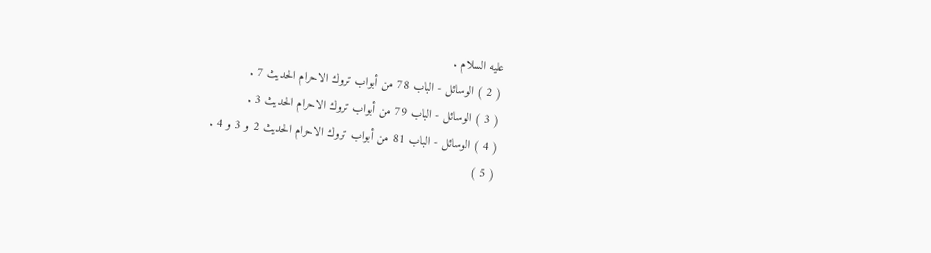عليه السلام .
( 2 ) الوسائل - الباب 78 من أبواب تروك الاحرام الحديث 7 .
( 3 ) الوسائل - الباب 79 من أبواب تروك الاحرام الحديث 3 .
( 4 ) الوسائل - الباب 81 من أبواب تروك الاحرام الحديث 2 و 3 و 4 .
( 5 )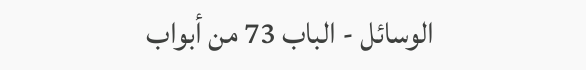الوسائل - الباب 73 من أبواب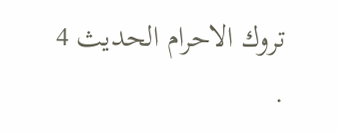تروك الاحرام الحديث 4 .